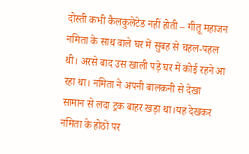दोस्ती कभी कैलकुलेटेड नहीं होती – गीतू महाजन
नमिता के साथ वाले घर में सुबह से चहल-पहल थी। अरसे बाद उस खाली पड़े घर में कोई रहने आ रहा था। नमिता ने अपनी बालकनी से देखा सामान से लदा ट्रक बाहर खड़ा था।यह देखकर नमिता के होठों पर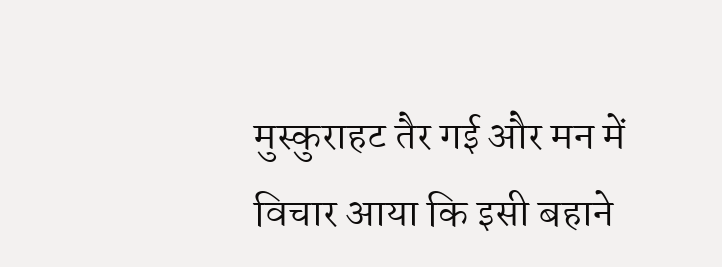मुस्कुराहट तैर गई और मन में विचार आया कि इसी बहाने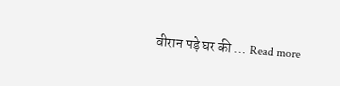वीरान पड़े घर की … Read more